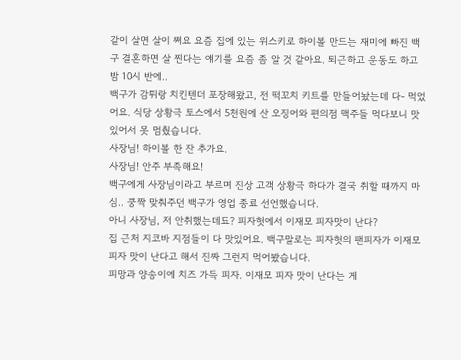같이 살면 살이 쪄요 요즘 집에 있는 위스키로 하이볼 만드는 재미에 빠진 백구 결혼하면 살 찐다는 얘기를 요즘 좀 알 것 같아요. 퇴근하고 운동도 하고 밤 10시 반에..
백구가 감튀랑 치킨텐더 포장해왔고, 전 떡꼬치 키트를 만들어놨는데 다- 먹었어요. 식당 상황극 토스에서 5천원에 산 오징어와 편의점 맥주들 먹다보니 맛있어서 못 멈췄습니다.
사장님! 하이볼 한 잔 추가요.
사장님! 안주 부족해요!
백구에게 사장님이라고 부르며 진상 고객 상황극 하다가 결국 취할 때까지 마심.. 쿵짝 맞춰주던 백구가 영업 종료 선언했습니다.
아니 사장님, 저 안취했는데됴? 피자헛에서 이재모 피자맛이 난다?
집 근처 지코바 지점들이 다 맛있어요. 백구말로는 피자헛의 팬피자가 이재모 피자 맛이 난다고 해서 진짜 그런지 먹어봤습니다.
피망과 양송이에 치즈 가득 피자. 이재모 피자 맛이 난다는 게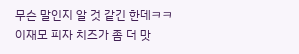무슨 말인지 알 것 같긴 한데ㅋㅋ 이재모 피자 치즈가 좀 더 맛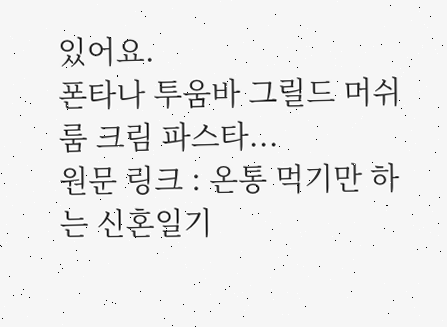있어요.
폰타나 투움바 그릴드 머쉬룸 크림 파스타...
원문 링크 : 온통 먹기만 하는 신혼일기